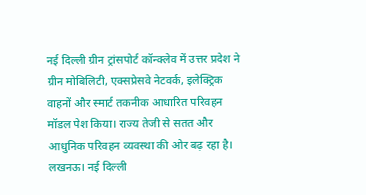नई दिल्ली ग्रीन ट्रांसपोर्ट कॉन्क्लेव में उत्तर प्रदेश ने ग्रीन मोबिलिटी, एक्सप्रेसवे नेटवर्क, इलेक्ट्रिक वाहनों और स्मार्ट तकनीक आधारित परिवहन मॉडल पेश किया। राज्य तेजी से सतत और आधुनिक परिवहन व्यवस्था की ओर बढ़ रहा है।
लखनऊ। नई दिल्ली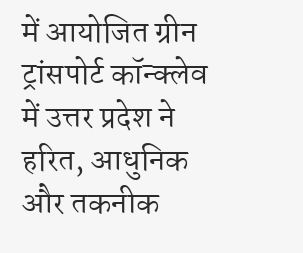में आयोजित ग्रीन ट्रांसपोर्ट कॉन्क्लेव में उत्तर प्रदेश ने हरित, आधुनिक और तकनीक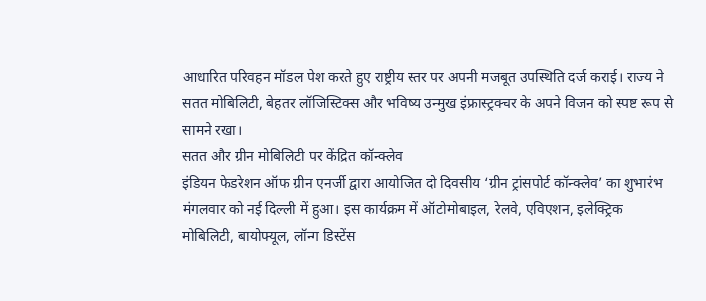आधारित परिवहन मॉडल पेश करते हुए राष्ट्रीय स्तर पर अपनी मजबूत उपस्थिति दर्ज कराई। राज्य ने सतत मोबिलिटी, बेहतर लॉजिस्टिक्स और भविष्य उन्मुख इंफ्रास्ट्रक्चर के अपने विजन को स्पष्ट रूप से सामने रखा।
सतत और ग्रीन मोबिलिटी पर केंद्रित कॉन्क्लेव
इंडियन फेडरेशन ऑफ ग्रीन एनर्जी द्वारा आयोजित दो दिवसीय ‘ग्रीन ट्रांसपोर्ट कॉन्क्लेव’ का शुभारंभ मंगलवार को नई दिल्ली में हुआ। इस कार्यक्रम में ऑटोमोबाइल, रेलवे, एविएशन, इलेक्ट्रिक मोबिलिटी, बायोफ्यूल, लॉन्ग डिस्टेंस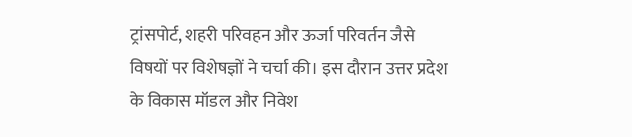ट्रांसपोर्ट, शहरी परिवहन और ऊर्जा परिवर्तन जैसे विषयों पर विशेषज्ञों ने चर्चा की। इस दौरान उत्तर प्रदेश के विकास मॉडल और निवेश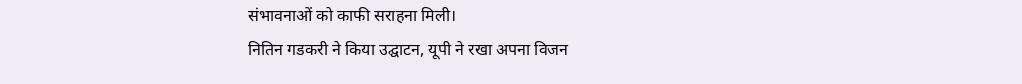संभावनाओं को काफी सराहना मिली।
नितिन गडकरी ने किया उद्घाटन, यूपी ने रखा अपना विजन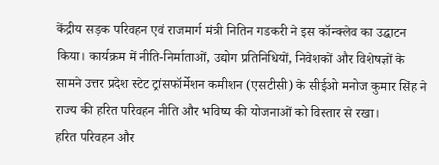केंद्रीय सड़क परिवहन एवं राजमार्ग मंत्री नितिन गडकरी ने इस कॉन्क्लेव का उद्घाटन किया। कार्यक्रम में नीति-निर्माताओं, उद्योग प्रतिनिधियों, निवेशकों और विशेषज्ञों के सामने उत्तर प्रदेश स्टेट ट्रांसफॉर्मेशन कमीशन (एसटीसी) के सीईओ मनोज कुमार सिंह ने राज्य की हरित परिवहन नीति और भविष्य की योजनाओं को विस्तार से रखा।
हरित परिवहन और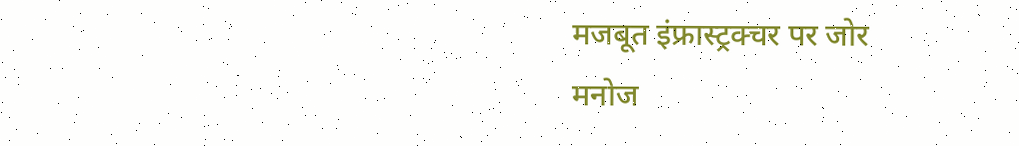मजबूत इंफ्रास्ट्रक्चर पर जोर
मनोज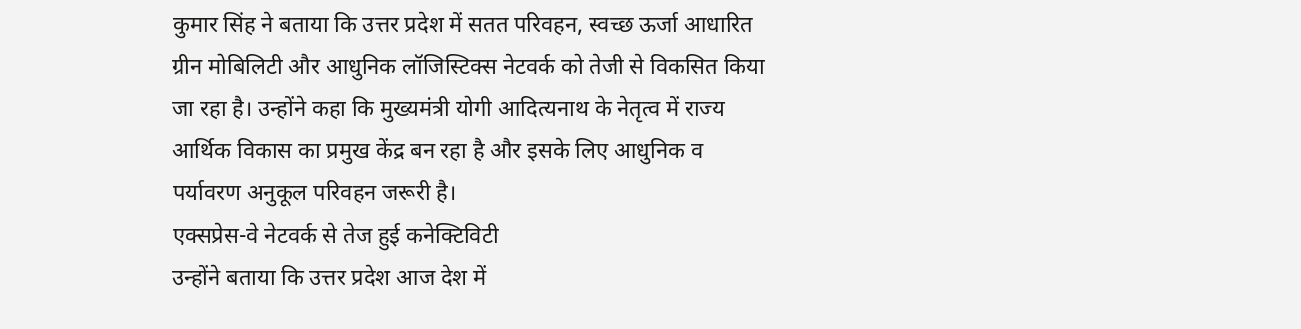कुमार सिंह ने बताया कि उत्तर प्रदेश में सतत परिवहन, स्वच्छ ऊर्जा आधारित ग्रीन मोबिलिटी और आधुनिक लॉजिस्टिक्स नेटवर्क को तेजी से विकसित किया जा रहा है। उन्होंने कहा कि मुख्यमंत्री योगी आदित्यनाथ के नेतृत्व में राज्य आर्थिक विकास का प्रमुख केंद्र बन रहा है और इसके लिए आधुनिक व पर्यावरण अनुकूल परिवहन जरूरी है।
एक्सप्रेस-वे नेटवर्क से तेज हुई कनेक्टिविटी
उन्होंने बताया कि उत्तर प्रदेश आज देश में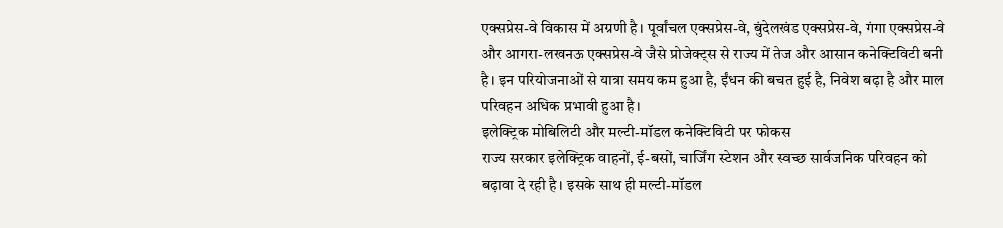एक्सप्रेस-वे विकास में अग्रणी है। पूर्वांचल एक्सप्रेस-वे, बुंदेलखंड एक्सप्रेस-वे, गंगा एक्सप्रेस-वे और आगरा-लखनऊ एक्सप्रेस-वे जैसे प्रोजेक्ट्स से राज्य में तेज और आसान कनेक्टिविटी बनी है। इन परियोजनाओं से यात्रा समय कम हुआ है, ईंधन की बचत हुई है, निवेश बढ़ा है और माल परिवहन अधिक प्रभावी हुआ है।
इलेक्ट्रिक मोबिलिटी और मल्टी-मॉडल कनेक्टिविटी पर फोकस
राज्य सरकार इलेक्ट्रिक वाहनों, ई-बसों, चार्जिंग स्टेशन और स्वच्छ सार्वजनिक परिवहन को बढ़ावा दे रही है। इसके साथ ही मल्टी-मॉडल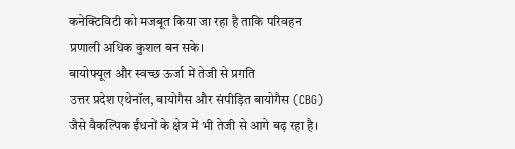कनेक्टिविटी को मजबूत किया जा रहा है ताकि परिवहन प्रणाली अधिक कुशल बन सके।
बायोफ्यूल और स्वच्छ ऊर्जा में तेजी से प्रगति
उत्तर प्रदेश एथेनॉल, बायोगैस और संपीड़ित बायोगैस (CBG) जैसे वैकल्पिक ईंधनों के क्षेत्र में भी तेजी से आगे बढ़ रहा है।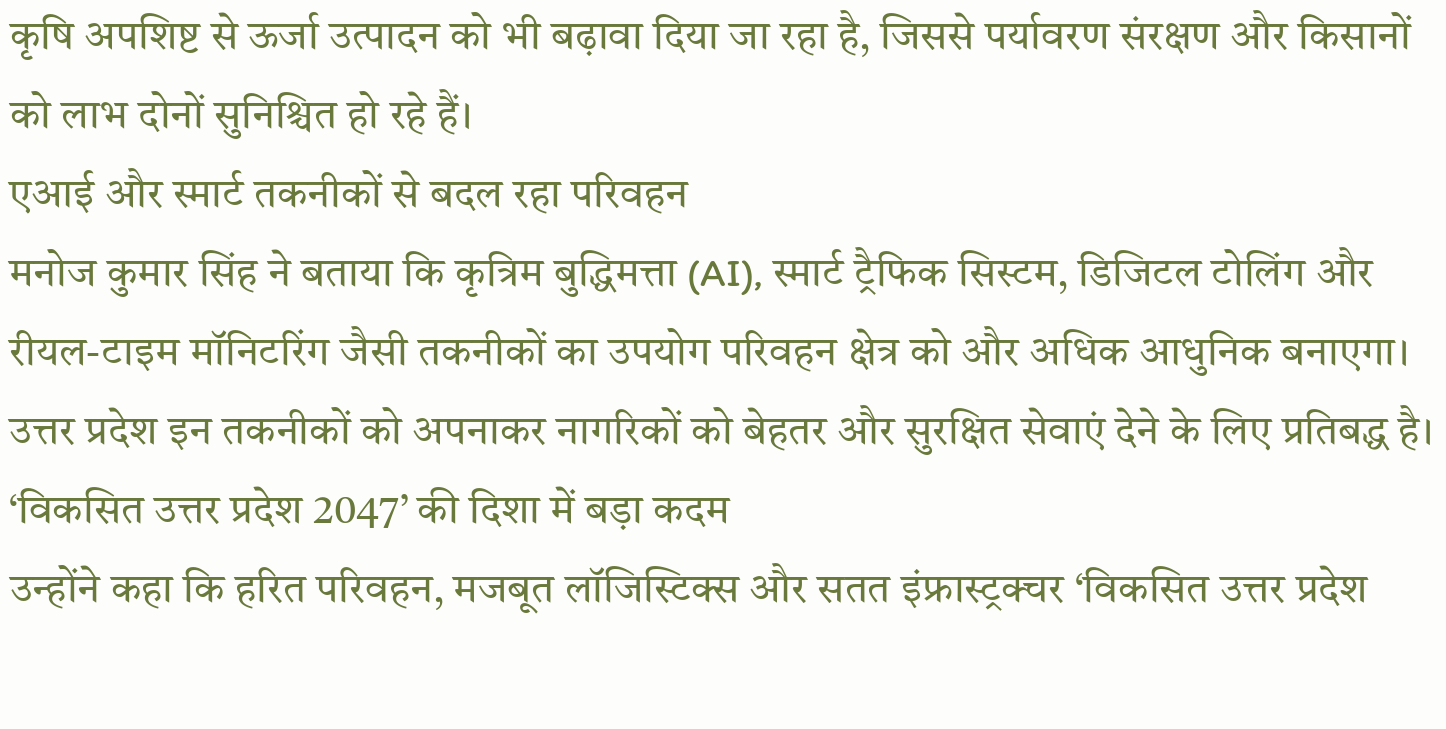कृषि अपशिष्ट से ऊर्जा उत्पादन को भी बढ़ावा दिया जा रहा है, जिससे पर्यावरण संरक्षण और किसानों को लाभ दोनों सुनिश्चित हो रहे हैं।
एआई और स्मार्ट तकनीकों से बदल रहा परिवहन
मनोज कुमार सिंह ने बताया कि कृत्रिम बुद्धिमत्ता (AI), स्मार्ट ट्रैफिक सिस्टम, डिजिटल टोलिंग और रीयल-टाइम मॉनिटरिंग जैसी तकनीकों का उपयोग परिवहन क्षेत्र को और अधिक आधुनिक बनाएगा। उत्तर प्रदेश इन तकनीकों को अपनाकर नागरिकों को बेहतर और सुरक्षित सेवाएं देने के लिए प्रतिबद्ध है।
‘विकसित उत्तर प्रदेश 2047’ की दिशा में बड़ा कदम
उन्होंने कहा कि हरित परिवहन, मजबूत लॉजिस्टिक्स और सतत इंफ्रास्ट्रक्चर ‘विकसित उत्तर प्रदेश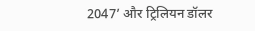2047’ और ट्रिलियन डॉलर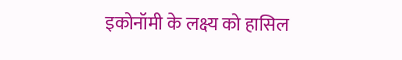इकोनॉमी के लक्ष्य को हासिल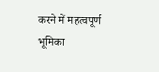करने में महत्वपूर्ण भूमिका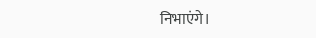निभाएंगे।